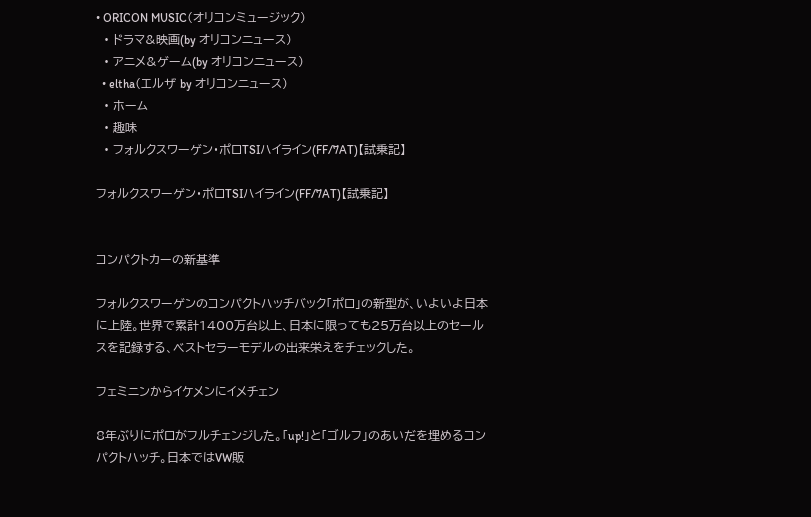• ORICON MUSIC(オリコンミュージック)
  • ドラマ&映画(by オリコンニュース)
  • アニメ&ゲーム(by オリコンニュース)
  • eltha(エルザ by オリコンニュース)
  • ホーム
  • 趣味
  • フォルクスワーゲン・ポロTSIハイライン(FF/7AT)【試乗記】

フォルクスワーゲン・ポロTSIハイライン(FF/7AT)【試乗記】


コンパクトカーの新基準

フォルクスワーゲンのコンパクトハッチバック「ポロ」の新型が、いよいよ日本に上陸。世界で累計1400万台以上、日本に限っても25万台以上のセールスを記録する、ベストセラーモデルの出来栄えをチェックした。

フェミニンからイケメンにイメチェン

8年ぶりにポロがフルチェンジした。「up!」と「ゴルフ」のあいだを埋めるコンパクトハッチ。日本ではVW販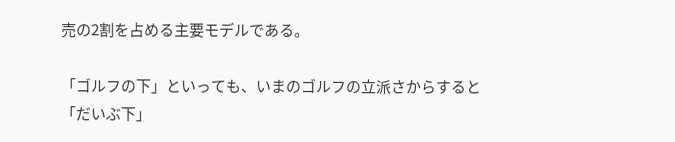売の2割を占める主要モデルである。

「ゴルフの下」といっても、いまのゴルフの立派さからすると「だいぶ下」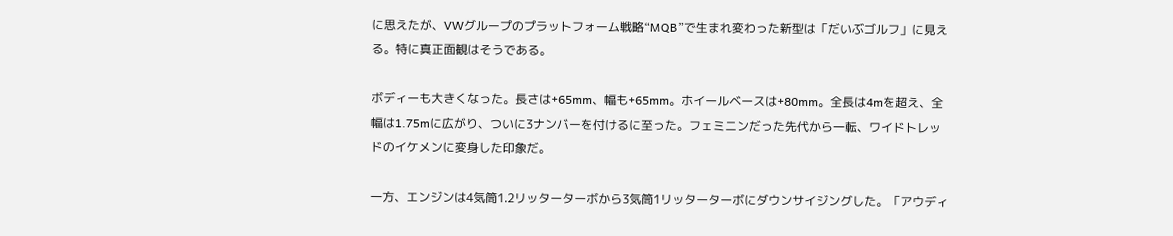に思えたが、VWグループのプラットフォーム戦略“MQB”で生まれ変わった新型は「だいぶゴルフ」に見える。特に真正面観はそうである。

ボディーも大きくなった。長さは+65mm、幅も+65mm。ホイールベースは+80mm。全長は4mを超え、全幅は1.75mに広がり、ついに3ナンバーを付けるに至った。フェミニンだった先代から一転、ワイドトレッドのイケメンに変身した印象だ。

一方、エンジンは4気筒1.2リッターターボから3気筒1リッターターボにダウンサイジングした。「アウディ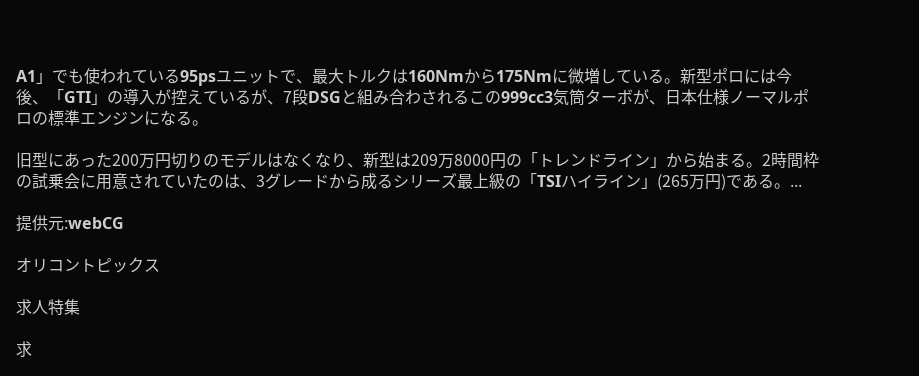A1」でも使われている95psユニットで、最大トルクは160Nmから175Nmに微増している。新型ポロには今後、「GTI」の導入が控えているが、7段DSGと組み合わされるこの999cc3気筒ターボが、日本仕様ノーマルポロの標準エンジンになる。

旧型にあった200万円切りのモデルはなくなり、新型は209万8000円の「トレンドライン」から始まる。2時間枠の試乗会に用意されていたのは、3グレードから成るシリーズ最上級の「TSIハイライン」(265万円)である。...

提供元:webCG

オリコントピックス

求人特集

求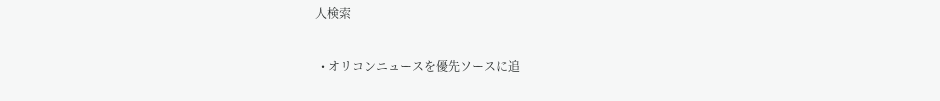人検索

  • オリコンニュースを優先ソースに追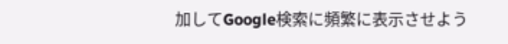加してGoogle検索に頻繁に表示させよう